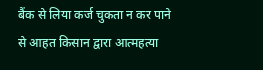बैंक से लिया कर्ज चुकता न कर पाने से आहत किसान द्वारा आत्महत्या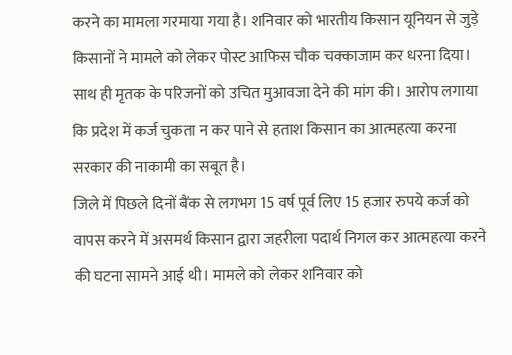करने का मामला गरमाया गया है। शनिवार को भारतीय किसान यूनियन से जुड़े किसानों ने मामले को लेकर पोस्ट आफिस चौक चक्काजाम कर धरना दिया। साथ ही मृतक के परिजनों को उचित मुआवजा देने की मांग की। आरोप लगाया कि प्रदेश में कर्ज चुकता न कर पाने से हताश किसान का आत्महत्या करना सरकार की नाकामी का सबूत है।
जिले में पिछले दिनों बैंक से लगभग 15 वर्ष पूर्व लिए 15 हजार रुपये कर्ज को वापस करने में असमर्थ किसान द्वारा जहरीला पदार्थ निगल कर आत्महत्या करने की घटना सामने आई थी। मामले को लेकर शनिवार को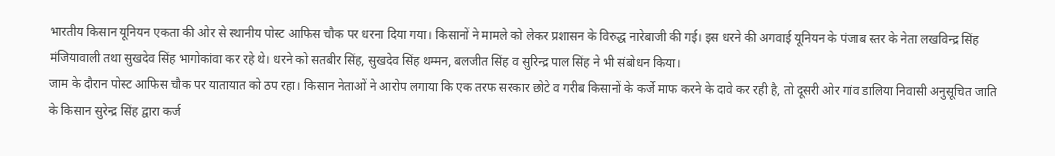भारतीय किसान यूनियन एकता की ओर से स्थानीय पोस्ट आफिस चौक पर धरना दिया गया। किसानों ने मामले को लेकर प्रशासन के विरुद्ध नारेबाजी की गई। इस धरने की अगवाई यूनियन के पंजाब स्तर के नेता लखविन्द्र सिंह मंजियावाली तथा सुखदेव सिंह भागोकांवा कर रहे थे। धरने को सतबीर सिंह, सुखदेव सिंह थम्मन, बलजीत सिंह व सुरिन्द्र पाल सिंह ने भी संबोधन किया।
जाम के दौरान पोस्ट आफिस चौक पर यातायात को ठप रहा। किसान नेताओं ने आरोप लगाया कि एक तरफ सरकार छोटे व गरीब किसानों के कर्जे माफ करने के दावे कर रही है, तो दूसरी ओर गांव डालिया निवासी अनुसूचित जाति के किसान सुरेन्द्र सिंह द्वारा कर्ज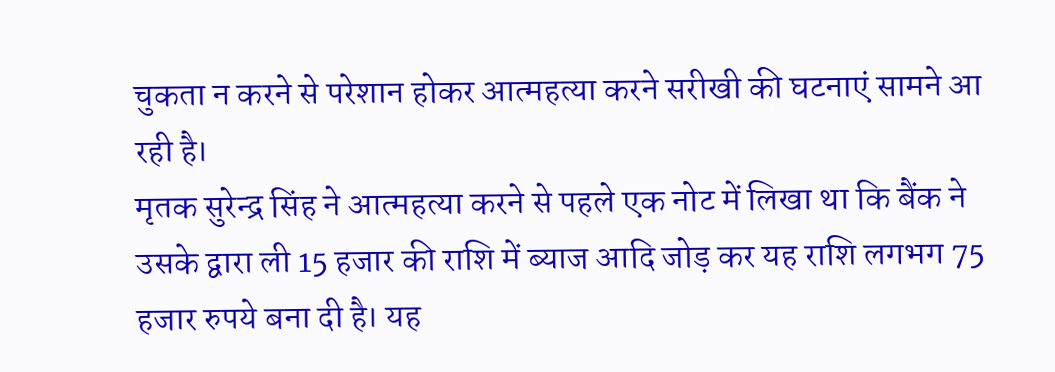चुकता न करने से परेशान होकर आत्महत्या करने सरीखी की घटनाएं सामने आ रही है।
मृतक सुरेन्द्र सिंह ने आत्महत्या करने से पहले एक नोट में लिखा था कि बैंक ने उसके द्वारा ली 15 हजार की राशि में ब्याज आदि जोड़ कर यह राशि लगभग 75 हजार रुपये बना दी है। यह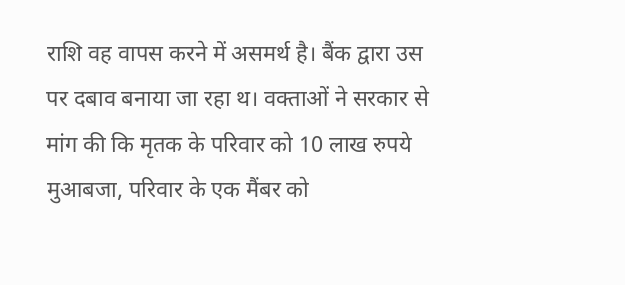राशि वह वापस करने में असमर्थ है। बैंक द्वारा उस पर दबाव बनाया जा रहा थ। वक्ताओं ने सरकार से मांग की कि मृतक के परिवार को 10 लाख रुपये मुआबजा, परिवार के एक मैंबर को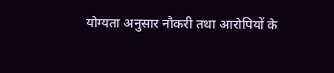योग्यता अनुसार नौकरी तथा आरोपियों के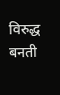विरुद्ध बनती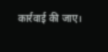कार्रवाई की जाए।